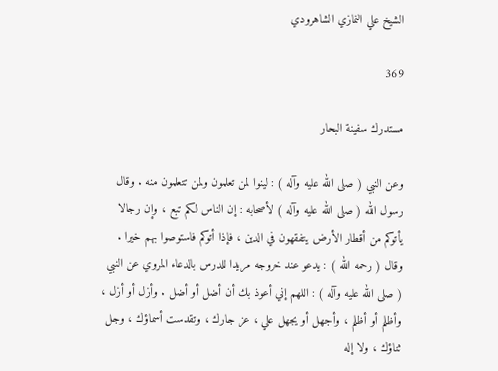الشيخ علي النمازي الشاهرودي

369

مستدرك سفينة البحار

وعن النبي ( صلى الله عليه وآله ) : لينوا لمن تعلمون ولمن تتعلمون منه . وقال رسول الله ( صلى الله عليه وآله ) لأصحابه : إن الناس لكم تبع ، وإن رجالا يأتوكم من أقطار الأرض يتفقهون في الدين ، فإذا أتوكم فاستوصوا بهم خيرا . وقال ( رحمه الله ) : يدعو عند خروجه مريدا للدرس بالدعاء المروي عن النبي ( صلى الله عليه وآله ) : اللهم إني أعوذ بك أن أضل أو أضل . وأزل أو أزل ، وأظلم أو أظلم ، وأجهل أو يجهل علي ، عز جارك ، وتقدست أسماؤك ، وجل ثناؤك ، ولا إله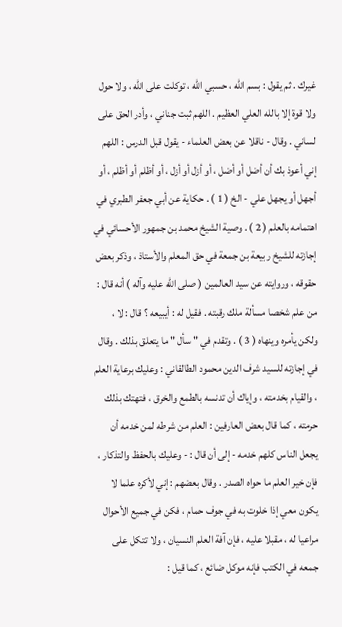غيرك . ثم يقول : بسم الله ، حسبي الله ، توكلت على الله ، ولا حول ولا قوة إلا بالله العلي العظيم . اللهم ثبت جناني ، وأدر الحق على لساني . وقال - ناقلا عن بعض العلماء - يقول قبل الدرس : اللهم إني أعوذ بك أن أضل أو أضل ، أو أزل أو أزل ، أو أظلم أو أظلم ، أو أجهل أو يجهل علي - الخ ( 1 ) . حكاية عن أبي جعفر الطبري في اهتمامه بالعلم ( 2 ) . وصية الشيخ محمد بن جمهور الأحسائي في إجازته للشيخ ربيعة بن جمعة في حق المعلم والأستاذ ، وذكر بعض حقوقه ، وروايته عن سيد العالمين ( صلى الله عليه وآله ) أنه قال : من علم شخصا مسألة ملك رقبته . فقيل له : أيبيعه ؟ قال : لا ، ولكن يأمره وينهاه ( 3 ) . وتقدم في " سأل " ما يتعلق بذلك . وقال في إجازته للسيد شرف الدين محمود الطالقاني : وعليك برعاية العلم ، والقيام بخدمته ، وإياك أن تدنسه بالطمع والخرق ، فتهتك بذلك حرمته ، كما قال بعض العارفين : العلم من شرطه لمن خدمه أن يجعل الناس كلهم خدمه - إلى أن قال : - وعليك بالحفظ والتذكار ، فإن خير العلم ما حواه الصدر . وقال بعضهم : إني لأكره علما لا يكون معي إذا خلوت به في جوف حمام ، فكن في جميع الأحوال مراعيا له ، مقبلا عليه ، فإن آفة العلم النسيان ، ولا تتكل على جمعه في الكتب فإنه موكل ضائع ، كما قيل :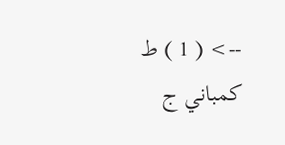--> ( 1 ) ط كمباني ج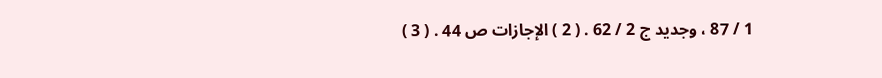1 / 87 ، وجديد ج 2 / 62 . ( 2 ) الإجازات ص 44 . ( 3 )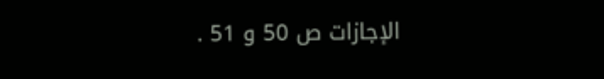الإجازات ص 50 و 51 .